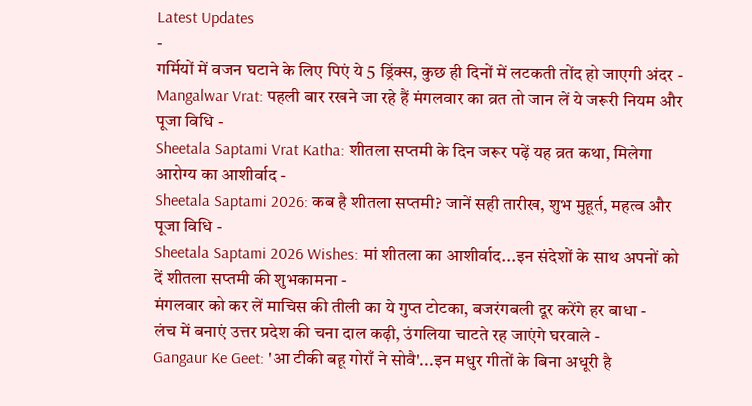Latest Updates
-
गर्मियों में वजन घटाने के लिए पिएं ये 5 ड्रिंक्स, कुछ ही दिनों में लटकती तोंद हो जाएगी अंदर -
Mangalwar Vrat: पहली बार रखने जा रहे हैं मंगलवार का व्रत तो जान लें ये जरूरी नियम और पूजा विधि -
Sheetala Saptami Vrat Katha: शीतला सप्तमी के दिन जरूर पढ़ें यह व्रत कथा, मिलेगा आरोग्य का आशीर्वाद -
Sheetala Saptami 2026: कब है शीतला सप्तमी? जानें सही तारीख, शुभ मुहूर्त, महत्व और पूजा विधि -
Sheetala Saptami 2026 Wishes: मां शीतला का आशीर्वाद...इन संदेशों के साथ अपनों को दें शीतला सप्तमी की शुभकामना -
मंगलवार को कर लें माचिस की तीली का ये गुप्त टोटका, बजरंगबली दूर करेंगे हर बाधा -
लंच में बनाएं उत्तर प्रदेश की चना दाल कढ़ी, उंगलिया चाटते रह जाएंगे घरवाले -
Gangaur Ke Geet: 'आ टीकी बहू गोराँ ने सोवै'...इन मधुर गीतों के बिना अधूरी है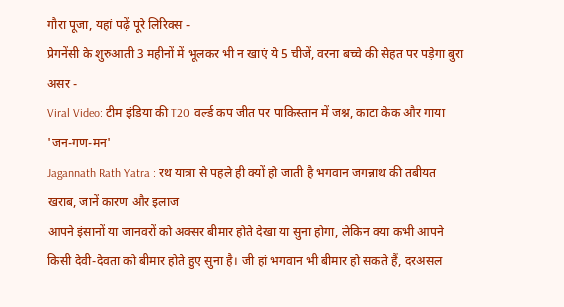गौरा पूजा, यहां पढ़ें पूरे लिरिक्स -
प्रेगनेंसी के शुरुआती 3 महीनों में भूलकर भी न खाएं ये 5 चीजें, वरना बच्चे की सेहत पर पड़ेगा बुरा असर -
Viral Video: टीम इंडिया की T20 वर्ल्ड कप जीत पर पाकिस्तान में जश्न, काटा केक और गाया 'जन-गण-मन'
Jagannath Rath Yatra : रथ यात्रा से पहले ही क्यों हो जाती है भगवान जगन्नाथ की तबीयत खराब, जानें कारण और इलाज
आपने इंसानों या जानवरों को अक्सर बीमार होते देखा या सुना होगा, लेकिन क्या कभी आपने किसी देवी-देवता को बीमार होते हुए सुना है। जी हां भगवान भी बीमार हो सकते हैं, दरअसल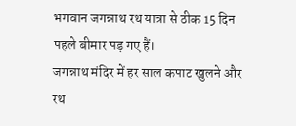भगवान जगन्नाथ रथ यात्रा से ठीक 15 दिन पहले बीमार पड़ गए हैं।
जगन्नाथ मंदिर में हर साल कपाट खुलने और रथ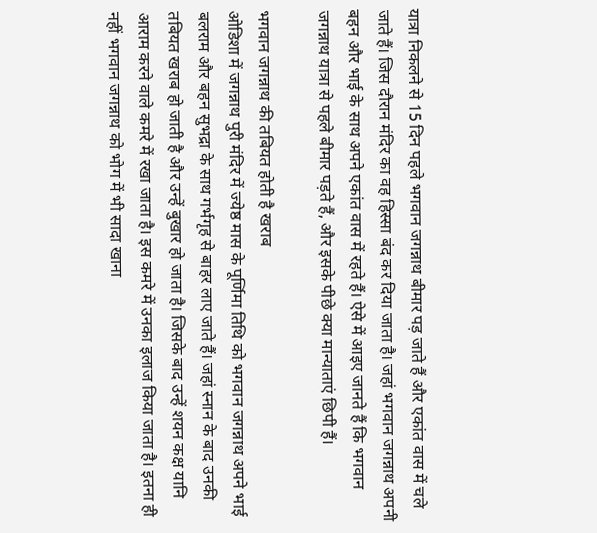यात्रा निकलने से 15 दिन पहले भगवान जगन्नाथ बीमार पड़ जाते हैं और एकांत वास में चले जाते हैं। जिस दौरान मंदिर का वह हिस्सा बंद कर दिया जाता है। जहां भगवान जगन्नाथ अपनी बहन और भाई के साथ अपने एकांत वास में रहते हैं। ऐसे में आइए जानते हैं कि भगवान जगन्नाथ यात्रा से पहले बीमार पड़ते हैं, और इसके पीछे क्या मान्याताएं छिपी हैं।

भगवान जगन्नाथ की तबियत होती है खराब
ओडिशा में जगन्नाथ पुरी मंदिर में ज्येष्ठ मास के पूर्णिमा तिथि को भगवान जगन्नाथ अपने भाई बलराम और बहन सुभद्रा के साथ गर्भगृह से बाहर लाए जाते हैं। जहां स्नान के बाद उनकी तबियत खराब हो जाती है और उन्हें बुखार हो जाता है। जिसके बाद उन्हें शयन कक्ष यानि आराम करने वाले कमरे में रखा जाता है। इस कमरे में उनका इलाज किया जाता है। इतना ही नहीं भगवान जगन्नाथ को भोग में भी सादा खाना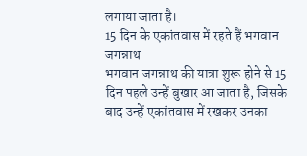लगाया जाता है।
15 दिन के एकांतवास में रहते हैं भगवान जगन्नाथ
भगवान जगन्नाथ की यात्रा शुरू होने से 15 दिन पहले उन्हें बुखार आ जाता है, जिसके बाद उन्हें एकांतवास में रखकर उनका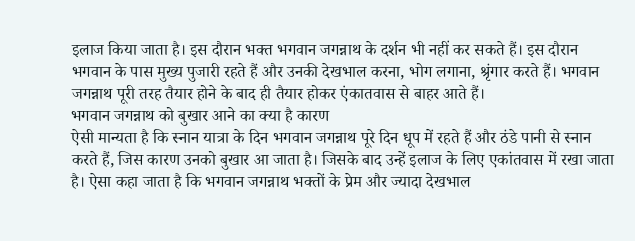इलाज किया जाता है। इस दौरान भक्त भगवान जगन्नाथ के दर्शन भी नहीं कर सकते हैं। इस दौरान भगवान के पास मुख्य पुजारी रहते हैं और उनकी देखभाल करना, भोग लगाना, श्रृंगार करते हैं। भगवान जगन्नाथ पूरी तरह तैयार होने के बाद ही तैयार होकर एंकातवास से बाहर आते हैं।
भगवान जगन्नाथ को बुखार आने का क्या है कारण
ऐसी मान्यता है कि स्नान यात्रा के दिन भगवान जगन्नाथ पूरे दिन धूप में रहते हैं और ठंडे पानी से स्नान करते हैं, जिस कारण उनको बुखार आ जाता है। जिसके बाद उन्हें इलाज के लिए एकांतवास में रखा जाता है। ऐसा कहा जाता है कि भगवान जगन्नाथ भक्तों के प्रेम और ज्यादा देखभाल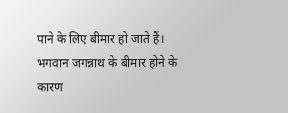पाने के लिए बीमार हो जाते हैं। भगवान जगन्नाथ के बीमार होने के कारण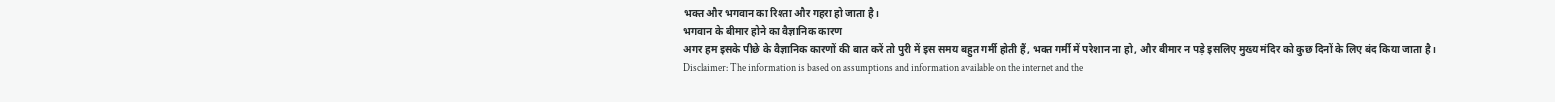भक्त और भगवान का रिश्ता और गहरा हो जाता है।
भगवान के बीमार होने का वैज्ञानिक कारण
अगर हम इसके पीछे के वैज्ञानिक कारणों की बात करें तो पुरी में इस समय बहुत गर्मी होती हैं, भक्त गर्मी में परेशान ना हो, और बीमार न पड़े इसलिए मुख्य मंदिर को कुछ दिनों के लिए बंद किया जाता है।
Disclaimer: The information is based on assumptions and information available on the internet and the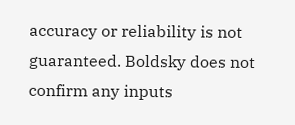accuracy or reliability is not guaranteed. Boldsky does not confirm any inputs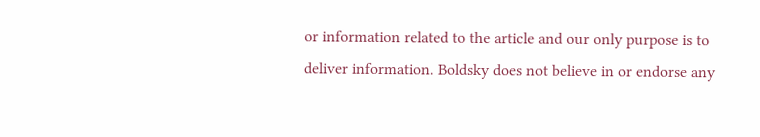or information related to the article and our only purpose is to deliver information. Boldsky does not believe in or endorse any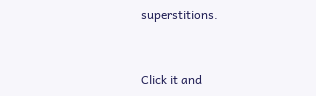superstitions.



Click it and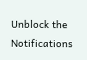Unblock the Notifications